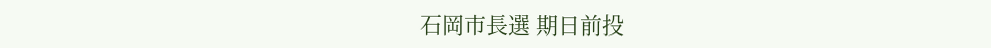石岡市長選 期日前投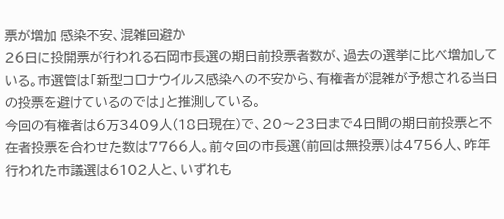票が増加 感染不安、混雑回避か
26日に投開票が行われる石岡市長選の期日前投票者数が、過去の選挙に比べ増加している。市選管は「新型コロナウイルス感染への不安から、有権者が混雑が予想される当日の投票を避けているのでは」と推測している。
今回の有権者は6万3409人(18日現在)で、20〜23日まで4日間の期日前投票と不在者投票を合わせた数は7766人。前々回の市長選(前回は無投票)は4756人、昨年行われた市議選は6102人と、いずれも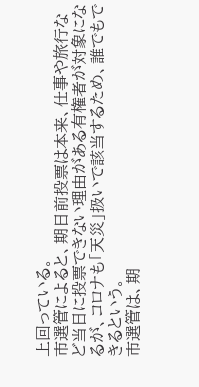上回っている。
市選管によると、期日前投票は本来、仕事や旅行など当日に投票できない理由がある有権者が対象になるが、コロナも「天災」扱いで該当するため、誰でもできるという。
市選管は、期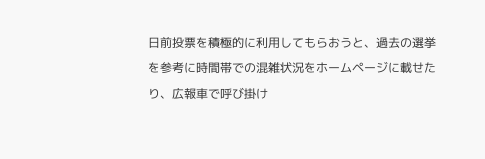日前投票を積極的に利用してもらおうと、過去の選挙を参考に時間帯での混雑状況をホームページに載せたり、広報車で呼び掛け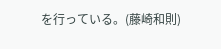を行っている。(藤崎和則)